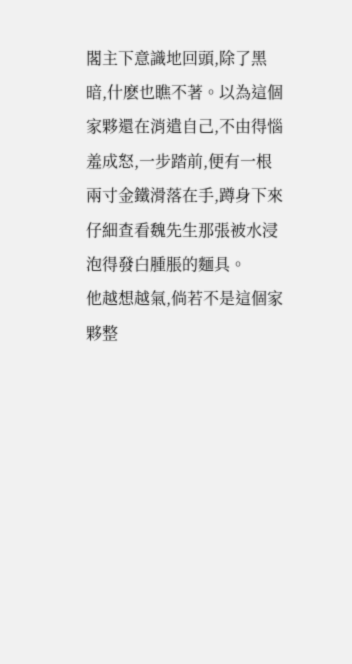閣主下意識地回頭,除了黑暗,什麽也瞧不著。以為這個家夥還在消遣自己,不由得惱羞成怒,一步踏前,便有一根兩寸金鐵滑落在手,蹲身下來仔細查看魏先生那張被水浸泡得發白腫脹的麵具。
他越想越氣,倘若不是這個家夥整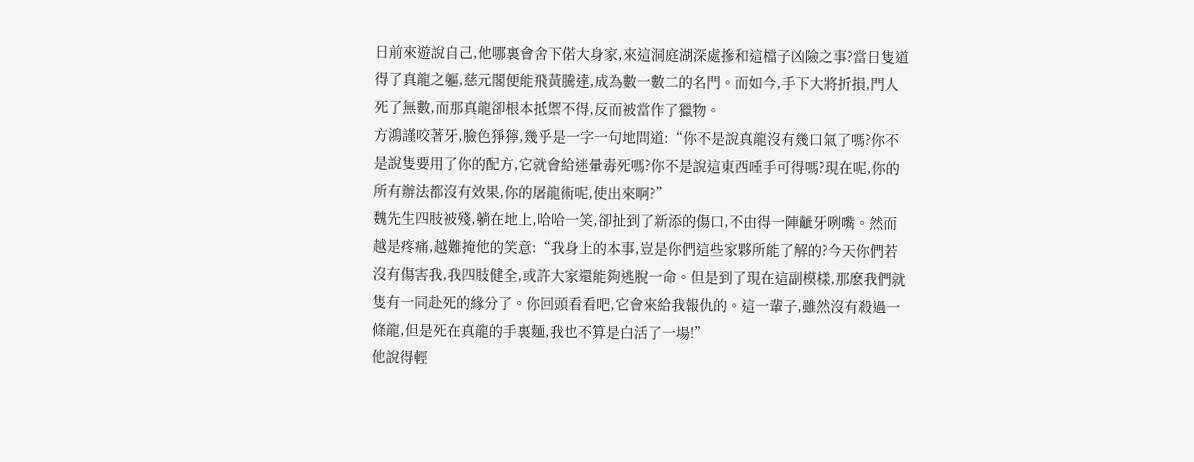日前來遊說自己,他哪裏會舍下偌大身家,來這洞庭湖深處摻和這檔子凶險之事?當日隻道得了真龍之軀,慈元閣便能飛黃騰達,成為數一數二的名門。而如今,手下大將折損,門人死了無數,而那真龍卻根本抵禦不得,反而被當作了獵物。
方鴻謹咬著牙,臉色猙獰,幾乎是一字一句地問道:“你不是說真龍沒有幾口氣了嗎?你不是說隻要用了你的配方,它就會給迷暈毒死嗎?你不是說這東西唾手可得嗎?現在呢,你的所有辦法都沒有效果,你的屠龍術呢,使出來啊?”
魏先生四肢被殘,躺在地上,哈哈一笑,卻扯到了新添的傷口,不由得一陣齜牙咧嘴。然而越是疼痛,越難掩他的笑意:“我身上的本事,豈是你們這些家夥所能了解的?今天你們若沒有傷害我,我四肢健全,或許大家還能夠逃脫一命。但是到了現在這副模樣,那麽我們就隻有一同赴死的緣分了。你回頭看看吧,它會來給我報仇的。這一輩子,雖然沒有殺過一條龍,但是死在真龍的手裏麵,我也不算是白活了一場!”
他說得輕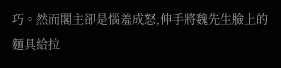巧。然而閣主卻是惱羞成怒,伸手將魏先生臉上的麵具給拉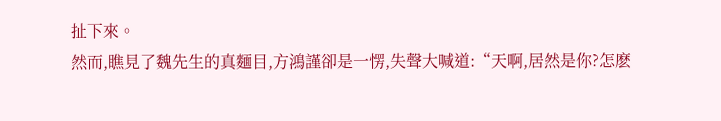扯下來。
然而,瞧見了魏先生的真麵目,方鴻謹卻是一愣,失聲大喊道:“天啊,居然是你?怎麽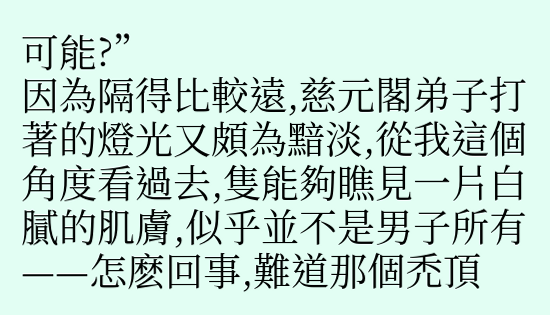可能?”
因為隔得比較遠,慈元閣弟子打著的燈光又頗為黯淡,從我這個角度看過去,隻能夠瞧見一片白膩的肌膚,似乎並不是男子所有——怎麽回事,難道那個禿頂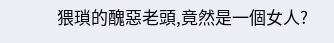猥瑣的醜惡老頭,竟然是一個女人?